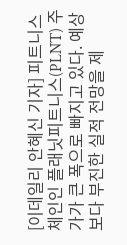[이데일리 안혜신 기자] 피트니스 체인인 플래닛피트니스(PLNT) 주가가 큰 폭으로 빠지고 있다. 예상보다 부진한 실적 전망을 제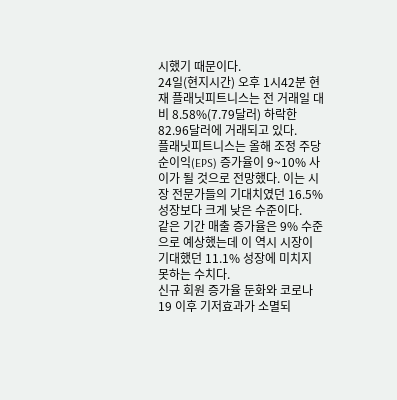시했기 때문이다.
24일(현지시간) 오후 1시42분 현재 플래닛피트니스는 전 거래일 대비 8.58%(7.79달러) 하락한 82.96달러에 거래되고 있다.
플래닛피트니스는 올해 조정 주당순이익(EPS) 증가율이 9~10% 사이가 될 것으로 전망했다. 이는 시장 전문가들의 기대치였던 16.5% 성장보다 크게 낮은 수준이다.
같은 기간 매출 증가율은 9% 수준으로 예상했는데 이 역시 시장이 기대했던 11.1% 성장에 미치지 못하는 수치다.
신규 회원 증가율 둔화와 코로나19 이후 기저효과가 소멸되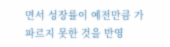면서 성장률이 예전만큼 가파르지 못한 것을 반영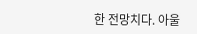한 전망치다. 아울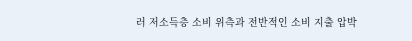러 저소득층 소비 위측과 전반적인 소비 지출 압박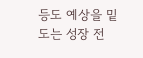등도 예상을 밑도는 성장 전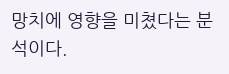망치에 영향을 미쳤다는 분석이다.